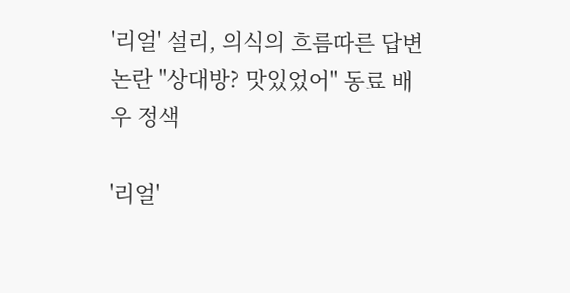'리얼' 설리, 의식의 흐름따른 답변 논란 "상대방? 맛있었어" 동료 배우 정색

'리얼'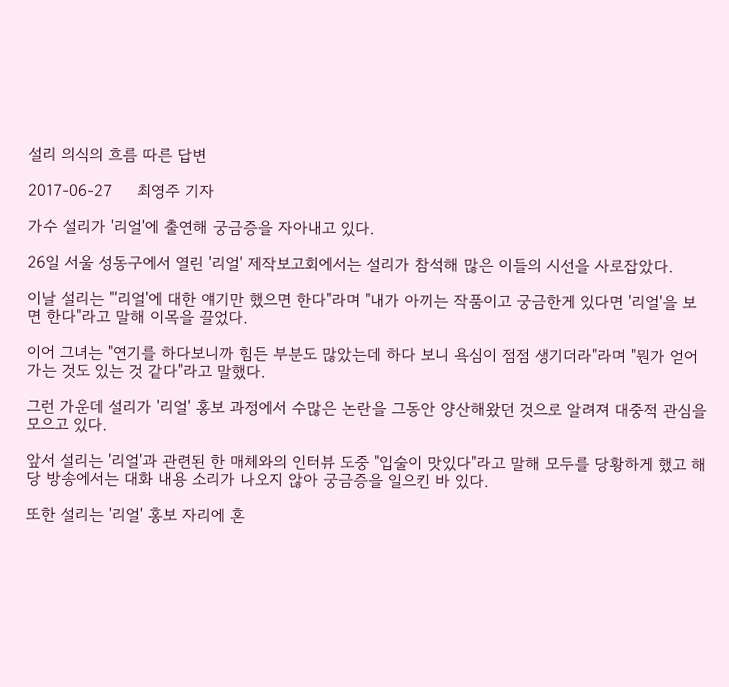설리 의식의 흐름 따른 답변

2017-06-27     최영주 기자

가수 설리가 '리얼'에 출연해 궁금증을 자아내고 있다.

26일 서울 성동구에서 열린 '리얼' 제작보고회에서는 설리가 참석해 많은 이들의 시선을 사로잡았다.

이날 설리는 "'리얼'에 대한 얘기만 했으면 한다"라며 "내가 아끼는 작품이고 궁금한게 있다면 '리얼'을 보면 한다"라고 말해 이목을 끌었다.

이어 그녀는 "연기를 하다보니까 힘든 부분도 많았는데 하다 보니 욕심이 점점 생기더라"라며 "뭔가 얻어가는 것도 있는 것 같다"라고 말했다.

그런 가운데 설리가 '리얼' 홍보 과정에서 수많은 논란을 그동안 양산해왔던 것으로 알려져 대중적 관심을 모으고 있다.

앞서 설리는 '리얼'과 관련된 한 매체와의 인터뷰 도중 "입술이 맛있다"라고 말해 모두를 당황하게 했고 해당 방송에서는 대화 내용 소리가 나오지 않아 궁금증을 일으킨 바 있다.

또한 설리는 '리얼' 홍보 자리에 혼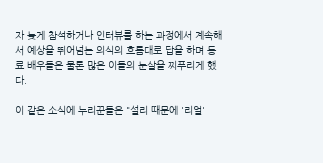자 늦게 참석하거나 인터뷰를 하는 과정에서 계속해서 예상을 뛰어넘는 의식의 흐름대로 답을 하며 동료 배우들은 물론 많은 이들의 눈살을 찌푸리게 했다.

이 같은 소식에 누리꾼들은 "설리 때문에 '리얼'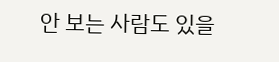안 보는 사람도 있을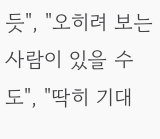듯", "오히려 보는 사람이 있을 수도", "딱히 기대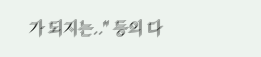가 되지는.." 등의 다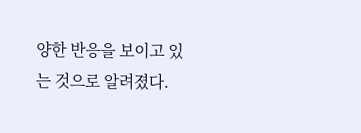양한 반응을 보이고 있는 것으로 알려졌다.